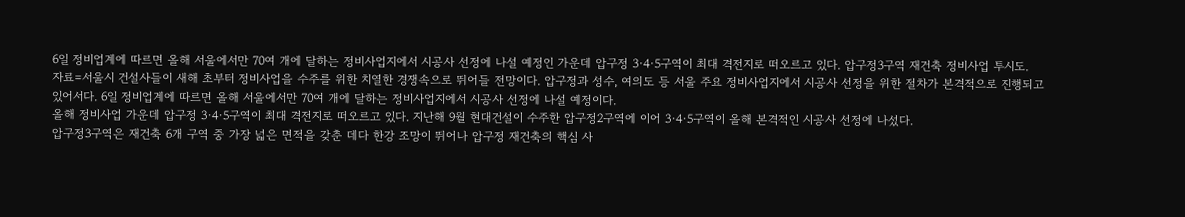6일 정비업계에 따르면 올해 서울에서만 70여 개에 달하는 정비사업지에서 시공사 선정에 나설 예정인 가운데 압구정 3·4·5구역이 최대 격전지로 떠오르고 있다. 압구정3구역 재건축 정비사업 투시도.
자료=서울시 건설사들이 새해 초부터 정비사업을 수주를 위한 치열한 경쟁속으로 뛰어들 전망이다. 압구정과 성수, 여의도 등 서울 주요 정비사업지에서 시공사 선정을 위한 절차가 본격적으로 진행되고 있어서다. 6일 정비업계에 따르면 올해 서울에서만 70여 개에 달하는 정비사업지에서 시공사 선정에 나설 예정이다.
올해 정비사업 가운데 압구정 3·4·5구역이 최대 격전지로 떠오르고 있다. 지난해 9월 현대건설이 수주한 압구정2구역에 이어 3·4·5구역이 올해 본격적인 시공사 선정에 나섰다.
압구정3구역은 재건축 6개 구역 중 가장 넓은 면적을 갖춘 데다 한강 조망이 뛰어나 압구정 재건축의 핵심 사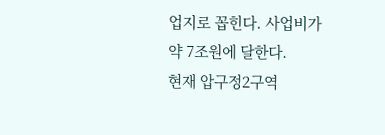업지로 꼽힌다. 사업비가 약 7조원에 달한다.
현재 압구정2구역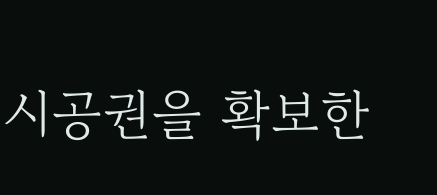시공권을 확보한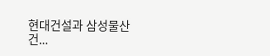현대건설과 삼성물산 건...